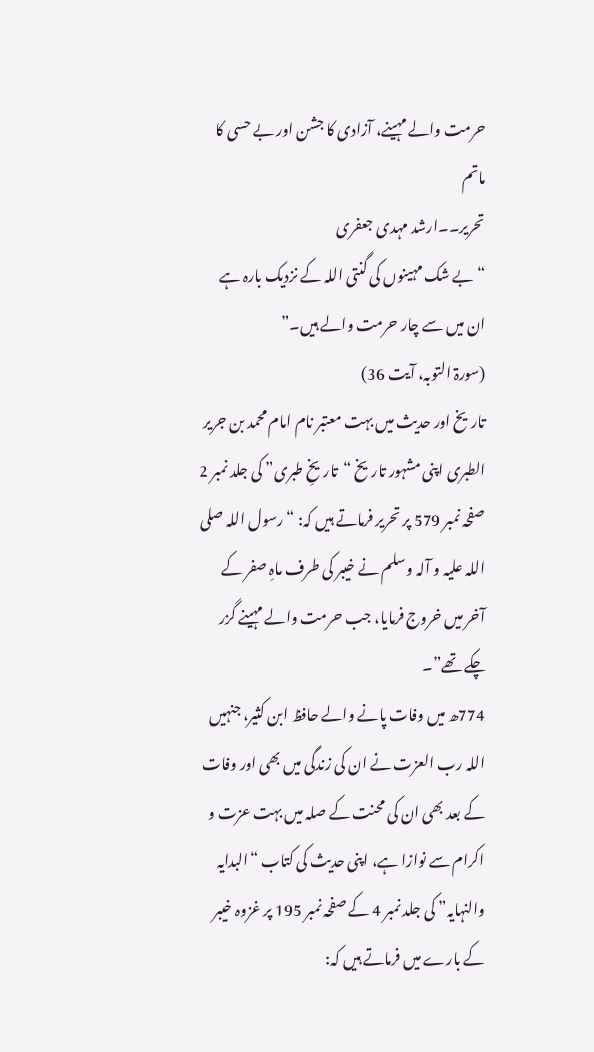حرمت والے مہینے، آزادی کا جشن اور بے حسی کا ماتم
تحریر۔۔ارشد مہدی جعفری
“بے شک مہینوں کی گنتی اللہ کے نزدیک بارہ ہے ان میں سے چار حرمت والے ہیں۔”
(سورۃ التوبہ، آیت 36)
تاریخ اور حدیث میں بہت معتبر نام امام محمد بن جریر الطبری اپنی مشہور تاریخ “تاریخِ طبری” کی جلد نمبر 2 صفحہ نمبر 579 پر تحریر فرماتے ہیں کہ: “رسول اللہ صلی اللہ علیہ و آلہ وسلم نے خیبر کی طرف ماہِ صفر کے آخر میں خروج فرمایا، جب حرمت والے مہینے گزر چکے تھے”۔
774ھ میں وفات پانے والے حافظ ابن کثیر، جنہیں اللہ رب العزت نے ان کی زندگی میں بھی اور وفات کے بعد بھی ان کی محنت کے صلہ میں بہت عزت و اکرام سے نوازا ہے، اپنی حدیث کی کتاب “البدایہ والنہایہ” کی جلد نمبر 4 کے صفحہ نمبر 195 پر غزوہ خیبر کے بارے میں فرماتے ہیں کہ: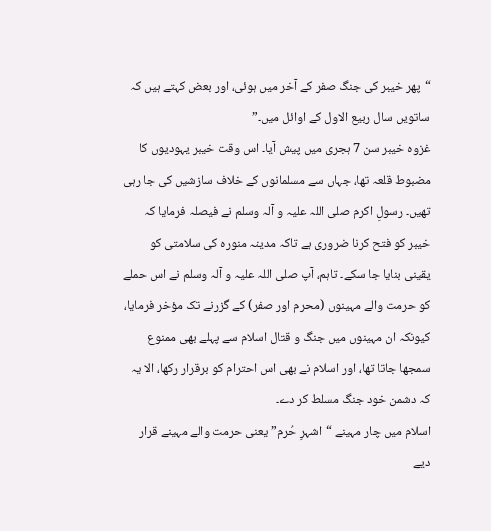“پھر خیبر کی جنگ صفر کے آخر میں ہوئی، اور بعض کہتے ہیں کہ ساتویں سال ربیع الاول کے اوائل میں۔”
غزوہ خیبر سن 7 ہجری میں پیش آیا۔ اس وقت خیبر یہودیوں کا مضبوط قلعہ تھا، جہاں سے مسلمانوں کے خلاف سازشیں کی جا رہی تھیں۔ رسولِ اکرم صلی اللہ علیہ و آلہ وسلم نے فیصلہ فرمایا کہ خیبر کو فتح کرنا ضروری ہے تاکہ مدینہ منورہ کی سلامتی کو یقینی بنایا جا سکے۔ تاہم، آپ صلی اللہ علیہ و آلہ وسلم نے اس حملے کو حرمت والے مہینوں (محرم اور صفر) کے گزرنے تک مؤخر فرمایا، کیونکہ ان مہینوں میں جنگ و قتال اسلام سے پہلے بھی ممنوع سمجھا جاتا تھا، اور اسلام نے بھی اس احترام کو برقرار رکھا، الا یہ کہ دشمن خود جنگ مسلط کر دے۔
اسلام میں چار مہینے “اشہرِ حُرم” یعنی حرمت والے مہینے قرار دیے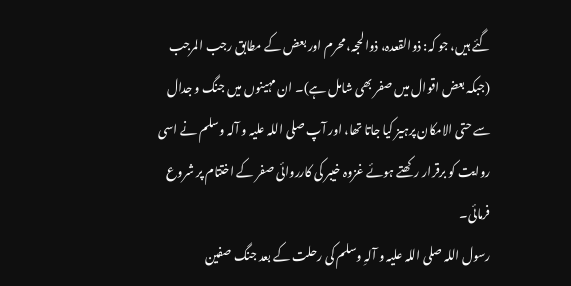گئے ہیں، جو کہ: ذوالقعدہ، ذوالحجہ، محرم اور بعض کے مطابق رجب المرجب (جبکہ بعض اقوال میں صفر بھی شامل ہے)۔ ان مہینوں میں جنگ و جدال سے حتی الامکان پرہیز کیا جاتا تھا، اور آپ صلی اللہ علیہ و آلہ وسلم نے اسی روایت کو برقرار رکھتے ہوئے غزوہ خیبر کی کارروائی صفر کے اختتام پر شروع فرمائی۔
رسول اللہ صلی اللہ علیہ و آلہِ وسلم کی رحلت کے بعد جنگ صفین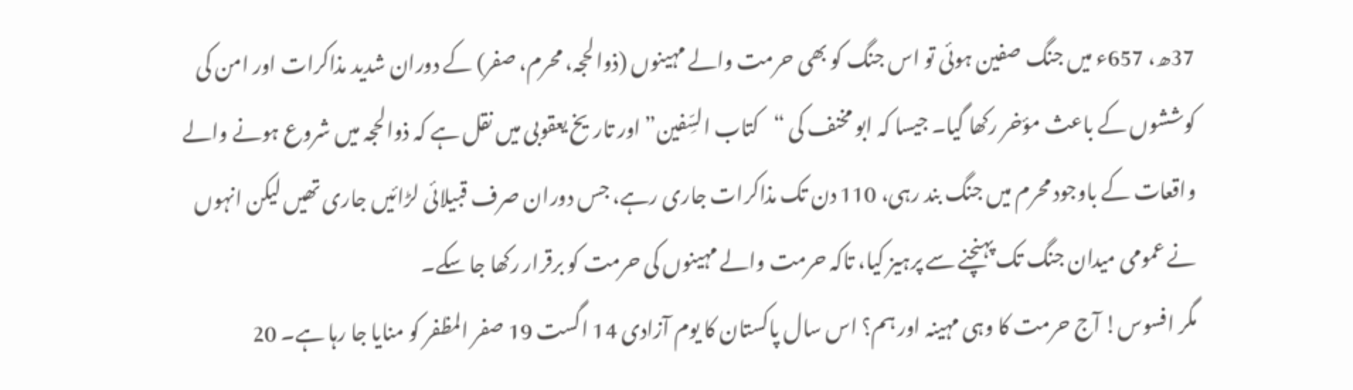37ھ، 657ء میں جنگ صفین ہوئی تو اس جنگ کو بھی حرمت والے مہینوں (ذوالحجہ، محرم، صفر) کے دوران شدید مذاکرات اور امن کی کوششوں کے باعث مؤخر رکھا گیا۔ جیسا کہ ابو مخنف کی “کتاب السِّفین” اور تاریخ یعقوبی میں نقل ہے کہ ذوالحجہ میں شروع ہونے والے واقعات کے باوجود محرم میں جنگ بند رہی، 110 دن تک مذاکرات جاری رہے، جس دوران صرف قبیلائی لڑائیں جاری تھیں لیکن انہوں نے عمومی میدان جنگ تک پہنچنے سے پرہیز کیا، تاکہ حرمت والے مہینوں کی حرمت کو برقرار رکھا جا سکے۔
مگر افسوس! آج حرمت کا وہی مہینہ اور ہم؟ اس سال پاکستان کا یوم آزادی 14 اگست 19 صفر المظفر کو منایا جا رہا ہے۔ 20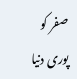صفر کو پوری دنیا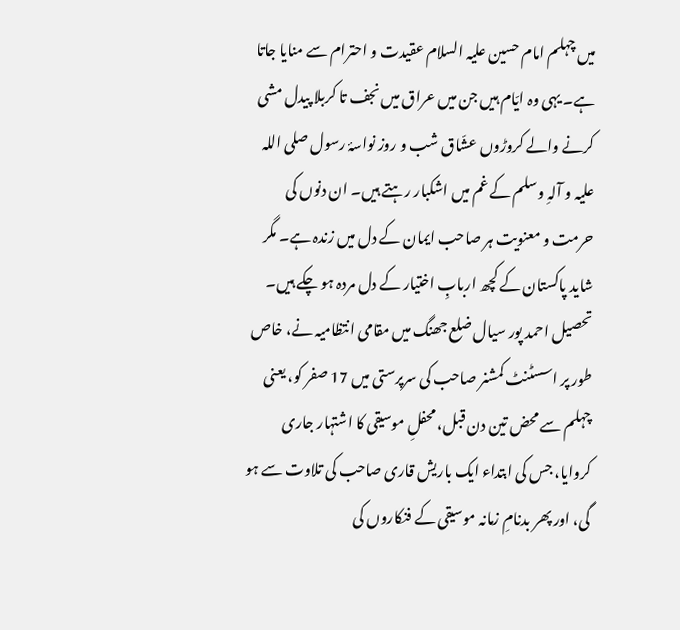میں چہلم امام حسین علیہ السلام عقیدت و احترام سے منایا جاتا ہے۔ یہی وہ ایّام ہیں جن میں عراق میں نجف تا کربلا پیدل مشی کرنے والے کروڑوں عشّاق شب و روز نواسۂ رسول صلی اللہ علیہ و آلہِ وسلم کے غم میں اشکبار رہتے ہیں۔ ان دنوں کی حرمت و معنویت ہر صاحب ایمان کے دل میں زندہ ہے۔ مگر شاید پاکستان کے کچھ اربابِ اختیار کے دل مردہ ہو چکے ہیں۔
تحصیل احمد پور سیال ضلع جھنگ میں مقامی انتظامیہ نے، خاص طور پر اسسٹنٹ کمشنر صاحب کی سرپرستی میں 17 صفر کو، یعنی چہلم سے محض تین دن قبل، محفلِ موسیقی کا اشتہار جاری کروایا، جس کی ابتداء ایک باریش قاری صاحب کی تلاوت سے ہو گی، اور پھر بدنامِ زمانہ موسیقی کے فنکاروں کی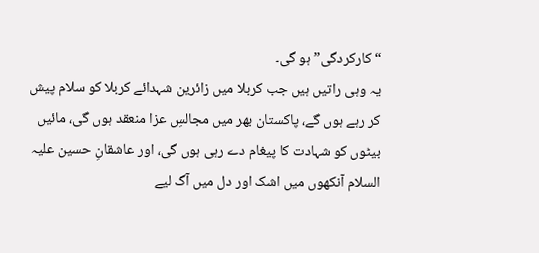“کارکردگی” ہو گی۔
یہ وہی راتیں ہیں جب کربلا میں زائرین شہدائے کربلا کو سلام پیش کر رہے ہوں گے، پاکستان بھر میں مجالسِ عزا منعقد ہوں گی، مائیں بیٹوں کو شہادت کا پیغام دے رہی ہوں گی، اور عاشقانِ حسین علیہ السلام آنکھوں میں اشک اور دل میں آگ لیے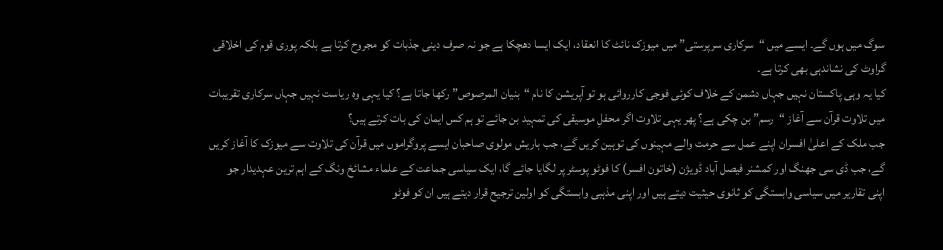سوگ میں ہوں گے۔ ایسے میں “سرکاری سرپرستی” میں میوزک نائٹ کا انعقاد، ایک ایسا دھچکا ہے جو نہ صرف دینی جذبات کو مجروح کرتا ہے بلکہ پوری قوم کی اخلاقی گراوٹ کی نشاندہی بھی کرتا ہے۔
کیا یہ وہی پاکستان نہیں جہاں دشمن کے خلاف کوئی فوجی کارروائی ہو تو آپریشن کا نام “بنیان المرصوص” رکھا جاتا ہے؟ کیا یہی وہ ریاست نہیں جہاں سرکاری تقریبات میں تلاوت قرآن سے آغاز “رسم” بن چکی ہے؟ پھر یہی تلاوت اگر محفلِ موسیقی کی تمہید بن جائے تو ہم کس ایمان کی بات کرتے ہیں؟
جب ملک کے اعلیٰ افسران اپنے عمل سے حرمت والے مہینوں کی توہین کریں گے، جب باریش مولوی صاحبان ایسے پروگراموں میں قرآن کی تلاوت سے میوزک کا آغاز کریں گے، جب ڈی سی جھنگ اور کمشنر فیصل آباد ڈویژن (خاتون افسر) کا فوٹو پوسٹر پر لگایا جائے گا، ایک سیاسی جماعت کے علماء مشائخ ونگ کے اہم ترین عہدیدار جو اپنی تقاریر میں سیاسی وابستگی کو ثانوی حیثیت دیتے ہیں اور اپنی مذہبی وابستگی کو اولین ترجیح قرار دیتے ہیں ان کو فوٹو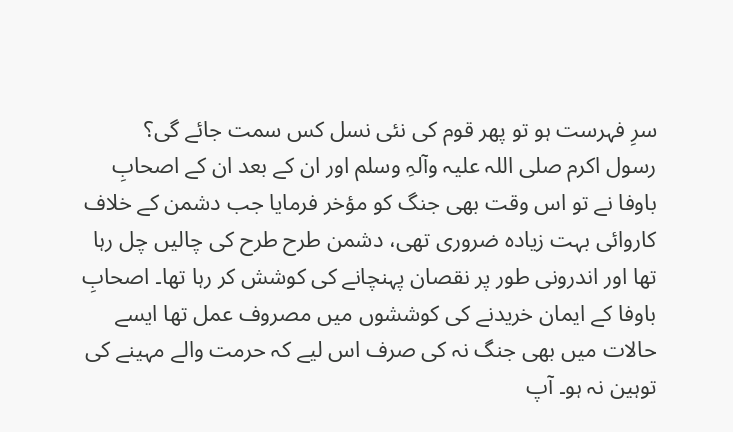سرِ فہرست ہو تو پھر قوم کی نئی نسل کس سمت جائے گی؟
رسول اکرم صلی اللہ علیہ وآلہِ وسلم اور ان کے بعد ان کے اصحابِ باوفا نے تو اس وقت بھی جنگ کو مؤخر فرمایا جب دشمن کے خلاف کاروائی بہت زیادہ ضروری تھی، دشمن طرح طرح کی چالیں چل رہا تھا اور اندرونی طور پر نقصان پہنچانے کی کوشش کر رہا تھا۔ اصحابِ باوفا کے ایمان خریدنے کی کوششوں میں مصروف عمل تھا ایسے حالات میں بھی جنگ نہ کی صرف اس لیے کہ حرمت والے مہینے کی توہین نہ ہو۔ آپ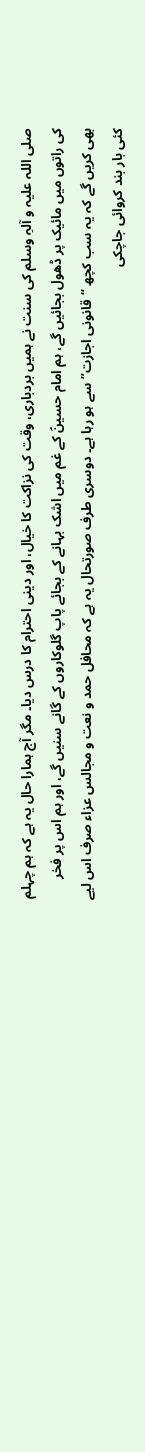صلی اللہ علیہ و آلہِ وسلم کی سنت نے ہمیں بردباری، وقت کی نزاکت کا خیال، اور دینی احترام کا درس دیا۔ مگر آج ہمارا حال یہ ہے کہ ہم چہلم کی راتوں میں مائیک پر ڈھول بجائیں گے، ہم امام حسینؑ کے غم میں اشک بہانے کے بجائے پاپ گلوکاروں کے گانے سنیں گے، اور ہم اس پر فخر بھی کریں گے کہ یہ سب کچھ “قانونی اجازت” سے ہو رہا ہے۔ دوسری طرف صورتحال یہ ہے کہ محافل حمد و نعت و مجالس عزاء صرف اس لیے کئی بار بند کروائی جاچکی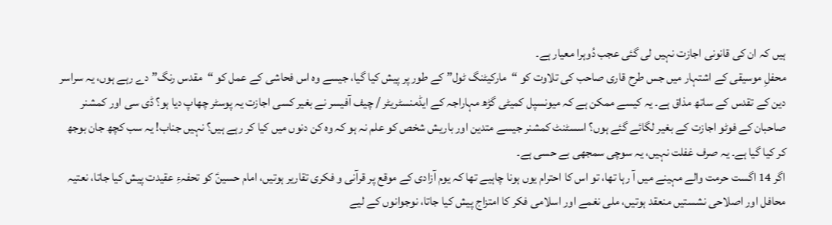ہیں کہ ان کی قانونی اجازت نہیں لی گئی عجب دُوہرا معیار ہے۔
محفلِ موسیقی کے اشتہار میں جس طرح قاری صاحب کی تلاوت کو “مارکیٹنگ ٹول” کے طور پر پیش کیا گیا، جیسے وہ اس فحاشی کے عمل کو “مقدس رنگ” دے رہے ہوں، یہ سراسر دین کے تقدس کے ساتھ مذاق ہے۔ یہ کیسے ممکن ہے کہ میونسپل کمیٹی گڑھ مہاراجہ کے ایڈمنسٹریٹر / چیف آفیسر نے بغیر کسی اجازت یہ پوسٹر چھاپ دیا ہو؟ ڈی سی اور کمشنر صاحبان کے فوٹو اجازت کے بغیر لگائے گئے ہوں؟ اسسٹنٹ کمشنر جیسے متدین اور باریش شخص کو علم نہ ہو کہ وہ کن دنوں میں کیا کر رہے ہیں؟ نہیں جناب! یہ سب کچھ جان بوجھ کر کیا گیا ہے۔ یہ صرف غفلت نہیں، یہ سوچی سمجھی بے حسی ہے۔
اگر 14 اگست حرمت والے مہینے میں آ رہا تھا، تو اس کا احترام یوں ہونا چاہیے تھا کہ یوم آزادی کے موقع پر قرآنی و فکری تقاریر ہوتیں، امام حسینؑ کو تحفہءِ عقیدت پیش کیا جاتا، نعتیہ محافل اور اصلاحی نشستیں منعقد ہوتیں، ملی نغمے اور اسلامی فکر کا امتزاج پیش کیا جاتا، نوجوانوں کے لیے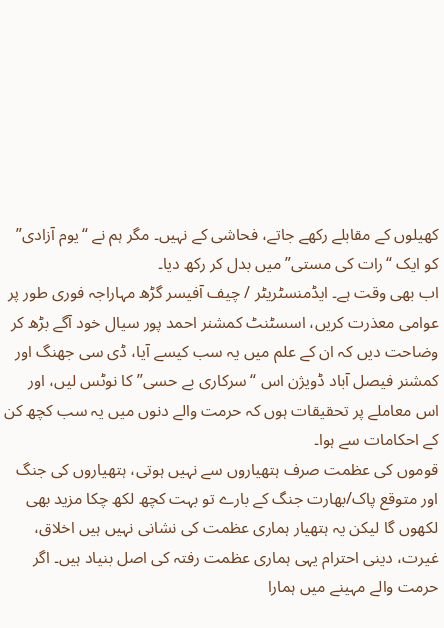کھیلوں کے مقابلے رکھے جاتے، فحاشی کے نہیں۔ مگر ہم نے “یوم آزادی” کو ایک “رات کی مستی” میں بدل کر رکھ دیا۔
اب بھی وقت ہے۔ ایڈمنسٹریٹر / چیف آفیسر گڑھ مہاراجہ فوری طور پر عوامی معذرت کریں، اسسٹنٹ کمشنر احمد پور سیال خود آگے بڑھ کر وضاحت دیں کہ ان کے علم میں یہ سب کیسے آیا، ڈی سی جھنگ اور کمشنر فیصل آباد ڈویژن اس “سرکاری بے حسی” کا نوٹس لیں، اور اس معاملے پر تحقیقات ہوں کہ حرمت والے دنوں میں یہ سب کچھ کن کے احکامات سے ہوا۔
قوموں کی عظمت صرف ہتھیاروں سے نہیں ہوتی، ہتھیاروں کی جنگ اور متوقع پاک/بھارت جنگ کے بارے تو بہت کچھ لکھ چکا مزید بھی لکھوں گا لیکن یہ ہتھیار ہماری عظمت کی نشانی نہیں ہیں اخلاق، غیرت، دینی احترام یہی ہماری عظمت رفتہ کی اصل بنیاد ہیں۔ اگر حرمت والے مہینے میں ہمارا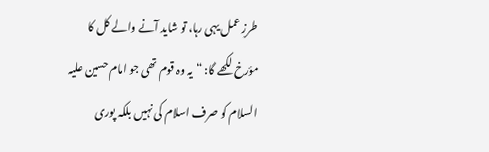طرزِ عمل یہی رہا، تو شاید آنے والے کل کا مؤرخ لکھے گا: “یہ وہ قوم تھی جو امام حسین علیہ السلام کو صرف اسلام کی نہیں بلکہ پوری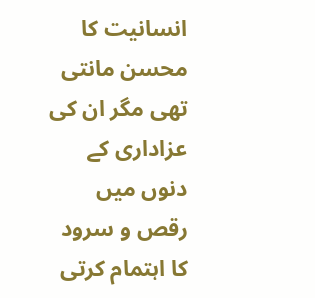انسانیت کا محسن مانتی تھی مگر ان کی عزاداری کے دنوں میں رقص و سرود کا اہتمام کرتی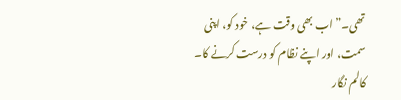تھی۔” اب بھی وقت ہے، خود کو، اپنی سمت، اور اپنے نظام کو درست کرنے کا۔
کالم نگار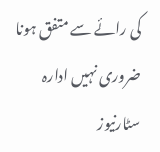کی رائے سے متفق ہونا ضروری نہیں ادارہ سٹارنیوز